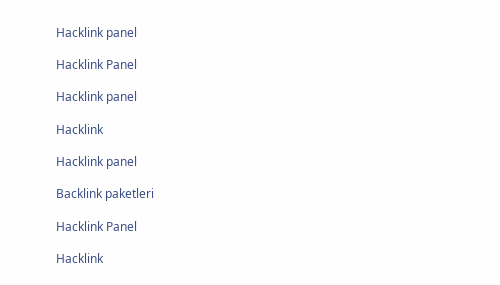Hacklink panel

Hacklink Panel

Hacklink panel

Hacklink

Hacklink panel

Backlink paketleri

Hacklink Panel

Hacklink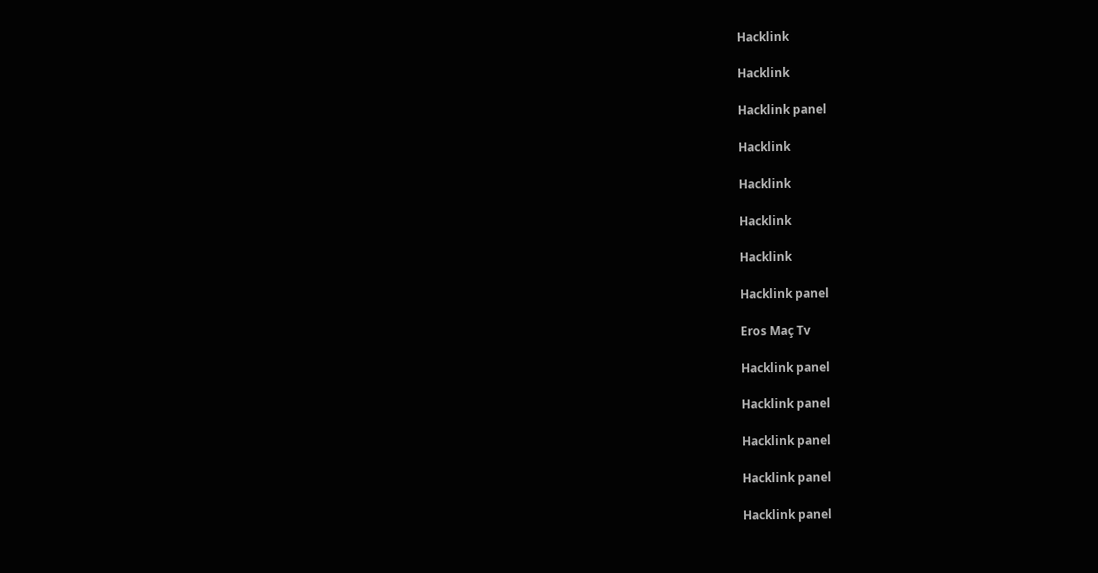Hacklink

Hacklink

Hacklink panel

Hacklink

Hacklink

Hacklink

Hacklink

Hacklink panel

Eros Maç Tv

Hacklink panel

Hacklink panel

Hacklink panel

Hacklink panel

Hacklink panel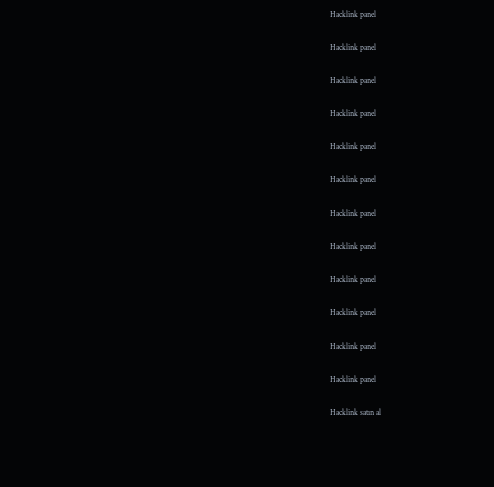Hacklink panel

Hacklink panel

Hacklink panel

Hacklink panel

Hacklink panel

Hacklink panel

Hacklink panel

Hacklink panel

Hacklink panel

Hacklink panel

Hacklink panel

Hacklink panel

Hacklink satın al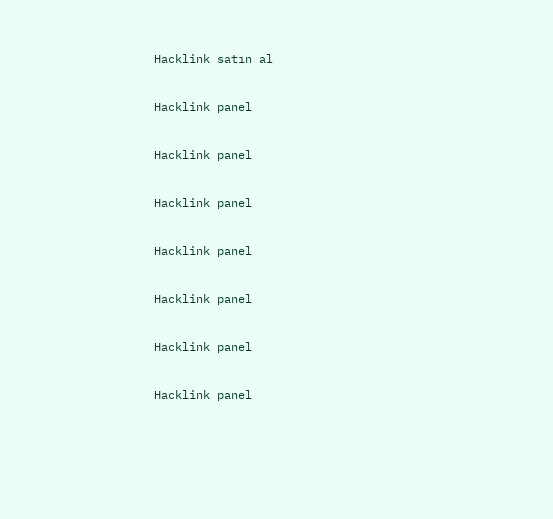Hacklink satın al

Hacklink panel

Hacklink panel

Hacklink panel

Hacklink panel

Hacklink panel

Hacklink panel

Hacklink panel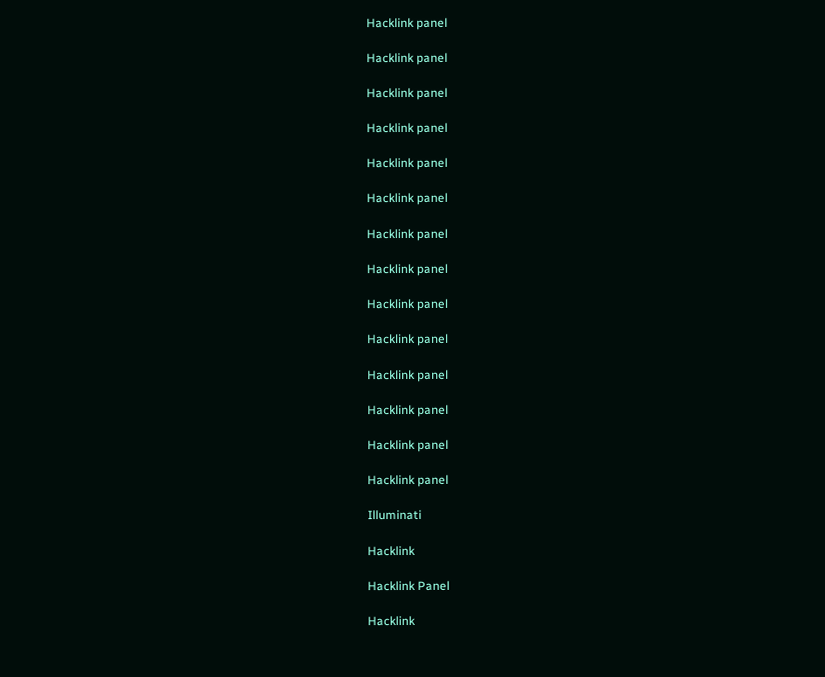Hacklink panel

Hacklink panel

Hacklink panel

Hacklink panel

Hacklink panel

Hacklink panel

Hacklink panel

Hacklink panel

Hacklink panel

Hacklink panel

Hacklink panel

Hacklink panel

Hacklink panel

Hacklink panel

Illuminati

Hacklink

Hacklink Panel

Hacklink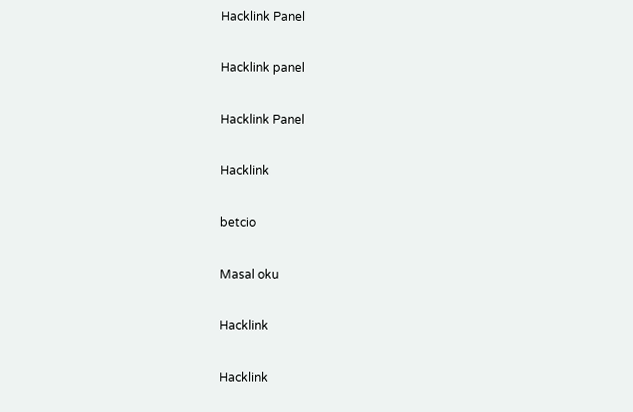Hacklink Panel

Hacklink panel

Hacklink Panel

Hacklink

betcio

Masal oku

Hacklink

Hacklink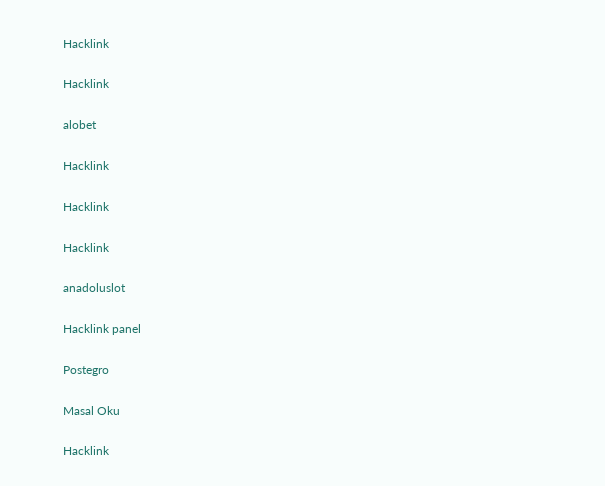Hacklink

Hacklink

alobet

Hacklink

Hacklink

Hacklink

anadoluslot

Hacklink panel

Postegro

Masal Oku

Hacklink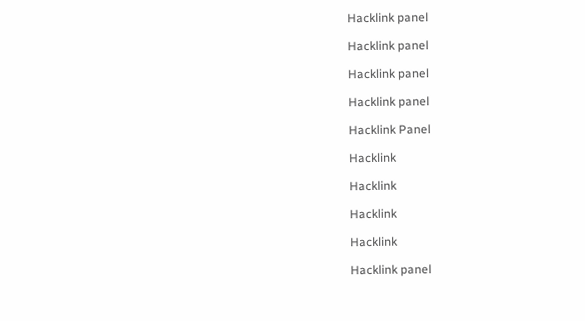Hacklink panel

Hacklink panel

Hacklink panel

Hacklink panel

Hacklink Panel

Hacklink

Hacklink

Hacklink

Hacklink

Hacklink panel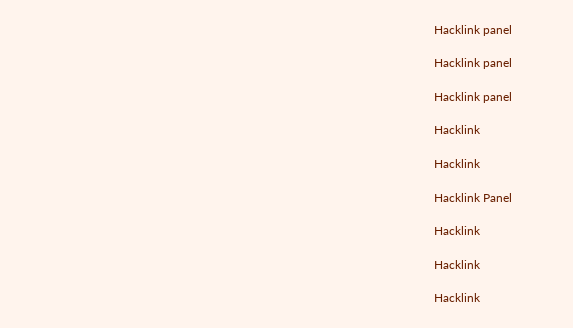Hacklink panel

Hacklink panel

Hacklink panel

Hacklink

Hacklink

Hacklink Panel

Hacklink

Hacklink

Hacklink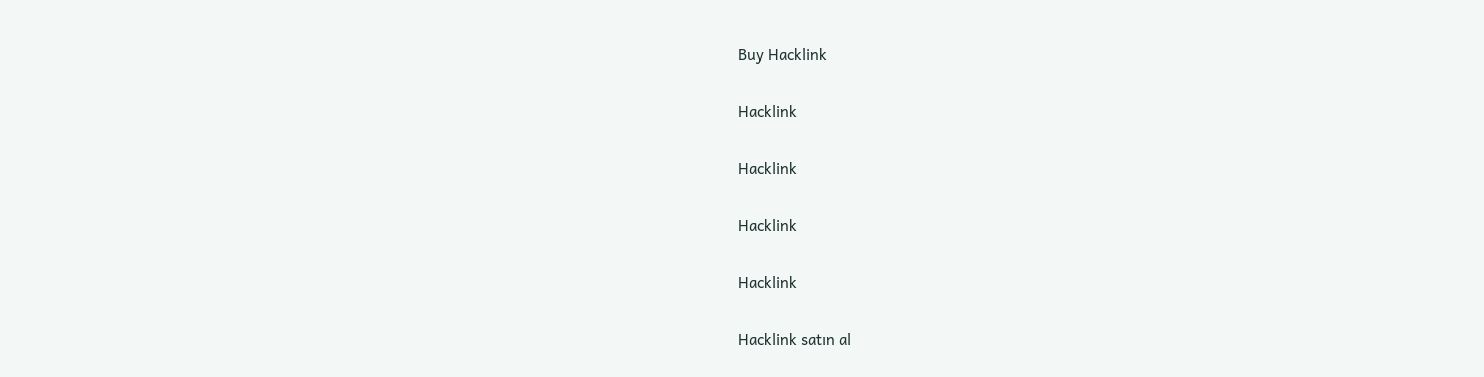Buy Hacklink

Hacklink

Hacklink

Hacklink

Hacklink

Hacklink satın al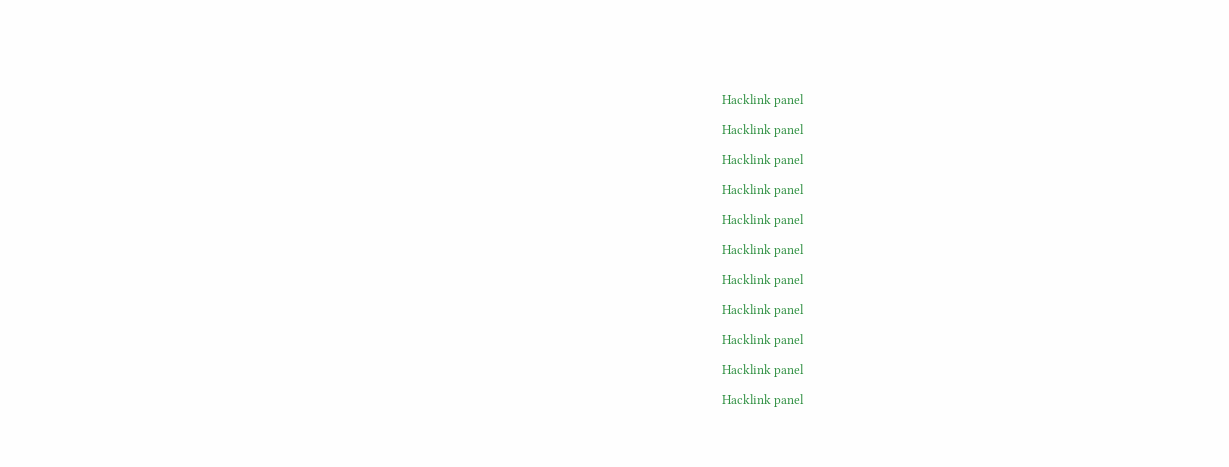Hacklink panel

Hacklink panel

Hacklink panel

Hacklink panel

Hacklink panel

Hacklink panel

Hacklink panel

Hacklink panel

Hacklink panel

Hacklink panel

Hacklink panel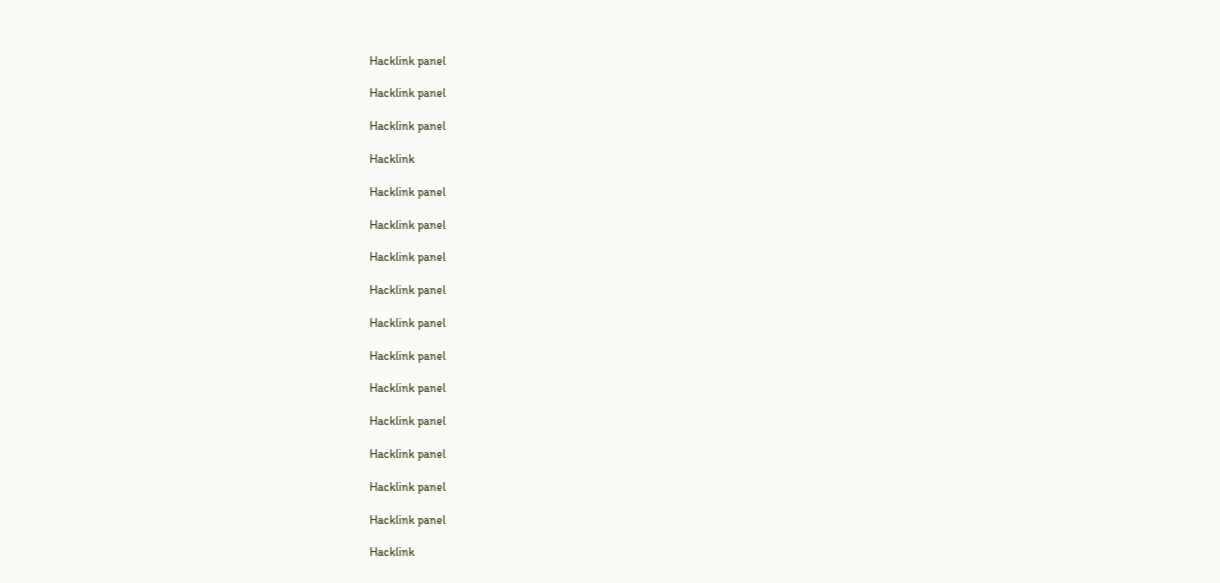Hacklink panel

Hacklink panel

Hacklink panel

Hacklink

Hacklink panel

Hacklink panel

Hacklink panel

Hacklink panel

Hacklink panel

Hacklink panel

Hacklink panel

Hacklink panel

Hacklink panel

Hacklink panel

Hacklink panel

Hacklink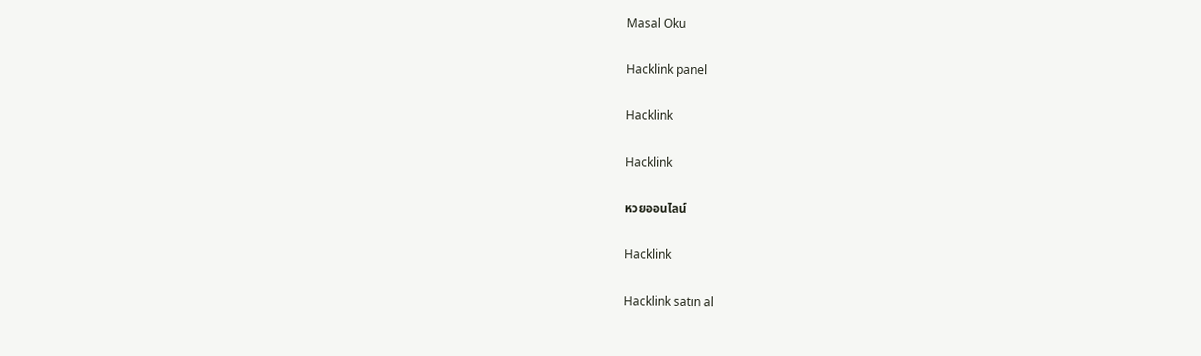Masal Oku

Hacklink panel

Hacklink

Hacklink

หวยออนไลน์

Hacklink

Hacklink satın al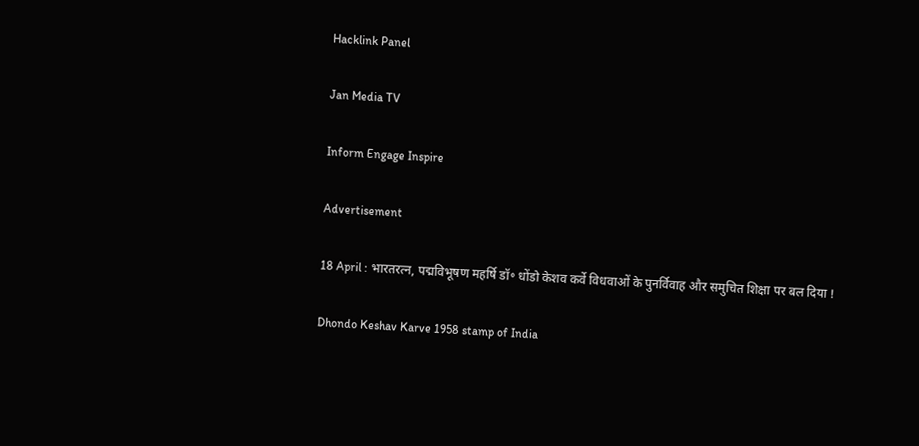Hacklink Panel

Jan Media TV

Inform Engage Inspire

Advertisement

18 April : भारतरत्न, पद्मविभूषण महर्षि डॉ॰ धोंडो केशव कर्वे विधवाओं के पुनर्विवाह और समुचित शिक्षा पर बल दिया !

Dhondo Keshav Karve 1958 stamp of India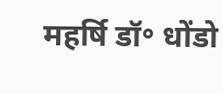महर्षि डॉ॰ धोंडो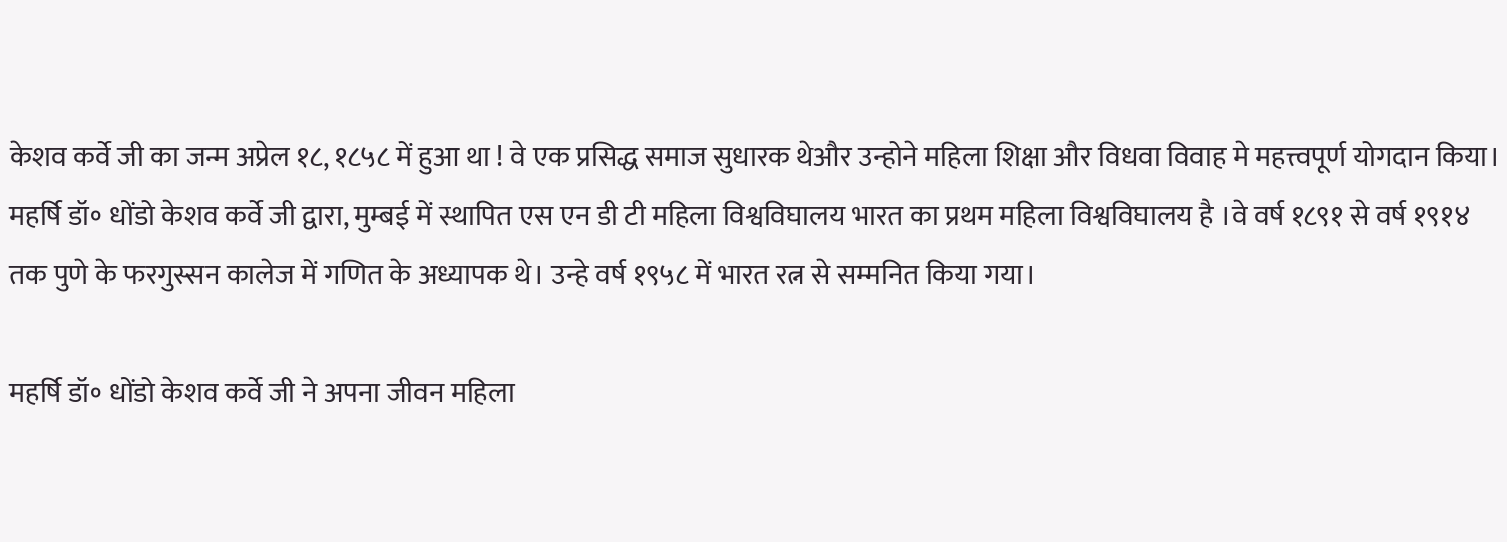केशव कर्वे जी का जन्म अप्रेल १८, १८५८ में हुआ था ! वे एक प्रसिद्ध समाज सुधारक थेऔर उन्होने महिला शिक्षा और विधवा विवाह मे महत्त्वपूर्ण योगदान किया।
महर्षि डॉ॰ धोंडो केशव कर्वे जी द्वारा, मुम्बई में स्थापित एस एन डी टी महिला विश्वविघालय भारत का प्रथम महिला विश्वविघालय है ।वे वर्ष १८९१ से वर्ष १९१४ तक पुणे के फरगुस्सन कालेज में गणित के अध्यापक थे। उन्हे वर्ष १९५८ में भारत रत्न से सम्मनित किया गया।

महर्षि डॉ॰ धोंडो केशव कर्वे जी ने अपना जीवन महिला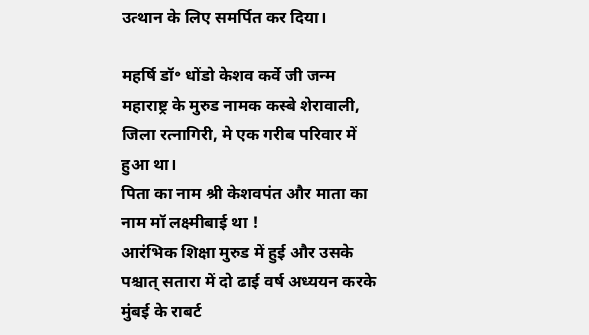उत्थान के लिए समर्पित कर दिया।

महर्षि डॉ॰ धोंडो केशव कर्वे जी जन्म महाराष्ट्र के मुरुड नामक कस्बे शेरावाली, जिला रत्नागिरी, मे एक गरीब परिवार में हुआ था।
पिता का नाम श्री केशवपंत और माता का नाम मॉ लक्ष्मीबाई था !
आरंभिक शिक्षा मुरुड में हुई और उसके पश्चात् सतारा में दो ढाई वर्ष अध्ययन करके मुंबई के राबर्ट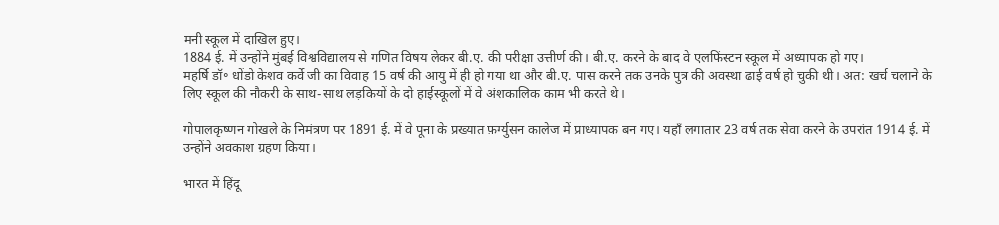मनी स्कूल में दाखिल हुए।
1884 ई. में उन्होंने मुंबई विश्वविद्यालय से गणित विषय लेकर बी.ए. की परीक्षा उत्तीर्ण की। बी.ए. करने के बाद वे एलफिंस्टन स्कूल में अध्यापक हो गए।
महर्षि डॉ॰ धोंडो केशव कर्वे जी का विवाह 15 वर्ष की आयु में ही हो गया था और बी.ए. पास करने तक उनके पुत्र की अवस्था ढाई वर्ष हो चुकी थी। अत: खर्च चलाने के लिए स्कूल की नौकरी के साथ-साथ लड़कियों के दो हाईस्कूलों में वे अंशकालिक काम भी करते थे।

गोपालकृष्णन गोखले के निमंत्रण पर 1891 ई. में वे पूना के प्रख्यात फ़र्ग्युसन कालेज में प्राध्यापक बन गए। यहाँ लगातार 23 वर्ष तक सेवा करने के उपरांत 1914 ई. में उन्होंने अवकाश ग्रहण किया।

भारत में हिंदू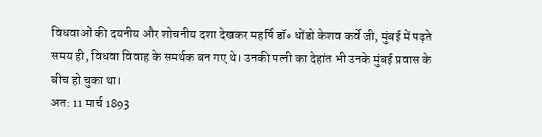विधवाओं की दयनीय और शोचनीय दशा देखकर महर्षि डॉ॰ धोंडो केशव कर्वे जी, मुंबई में पढ़ते समय ही, विधवा विवाह के समर्थक बन गए थे। उनकी पत्नी का देहांत भी उनके मुंबई प्रवास के बीच हो चुका था।
अत: 11 मार्च 1893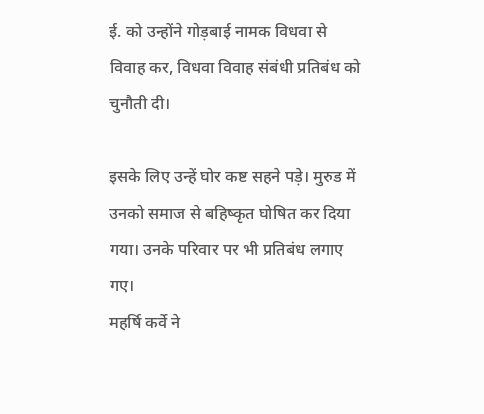ई. को उन्होंने गोड़बाई नामक विधवा से विवाह कर, विधवा विवाह संबंधी प्रतिबंध को चुनौती दी।

इसके लिए उन्हें घोर कष्ट सहने पड़े। मुरुड में उनको समाज से बहिष्कृत घोषित कर दिया गया। उनके परिवार पर भी प्रतिबंध लगाए गए।
महर्षि कर्वे ने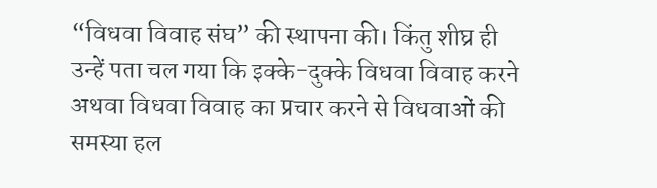“विधवा विवाह संघ” की स्थापना की। किंतु शीघ्र ही उन्हें पता चल गया कि इक्के-दुक्के विधवा विवाह करने अथवा विधवा विवाह का प्रचार करने से विधवाओं की समस्या हल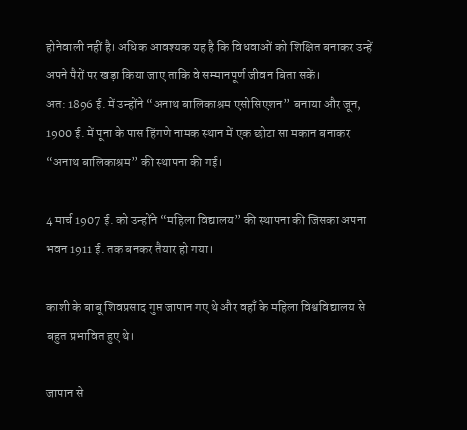होनेवाली नहीं है। अधिक आवश्यक यह है कि विधवाओं को शिक्षित बनाकर उन्हें अपने पैरों पर खड़ा किया जाए ताकि वे सम्मानपूर्ण जीवन बिता सकें।
अत: 1896 ई. में उन्होंने “अनाथ बालिकाश्रम एसोसिएशन” बनाया और जून, 1900 ई. में पूना के पास हिंगणे नामक स्थान में एक छोटा सा मकान बनाकर “अनाथ बालिकाश्रम” की स्थापना की गई।

4 मार्च 1907 ई. को उन्होंने “महिला विद्यालय” की स्थापना की जिसका अपना भवन 1911 ई. तक बनकर तैयार हो गया।

काशी के बाबू शिवप्रसाद गुप्त जापान गए थे और वहाँ के महिला विश्वविद्यालय से बहुत प्रभावित हुए थे।

जापान से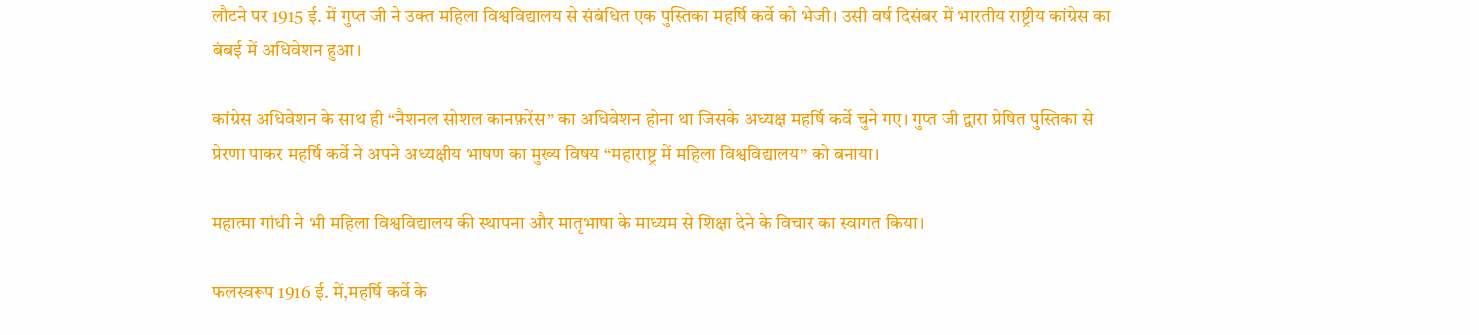लौटने पर 1915 ई. में गुप्त जी ने उक्त महिला विश्वविद्यालय से संबंधित एक पुस्तिका महर्षि कर्वे को भेजी। उसी वर्ष दिसंबर में भारतीय राष्ट्रीय कांग्रेस का बंबई में अधिवेशन हुआ।

कांग्रेस अधिवेशन के साथ ही “नैशनल सोशल कानफ़रेंस” का अधिवेशन होना था जिसके अध्यक्ष महर्षि कर्वे चुने गए। गुप्त जी द्वारा प्रेषित पुस्तिका से प्रेरणा पाकर महर्षि कर्वे ने अपने अध्यक्षीय भाषण का मुख्य विषय “महाराष्ट्र में महिला विश्वविद्यालय” को बनाया।

महात्मा गांधी ने भी महिला विश्वविद्यालय की स्थापना और मातृभाषा के माध्यम से शिक्षा देने के विचार का स्वागत किया।

फलस्वरूप 1916 ई. में,महर्षि कर्वे के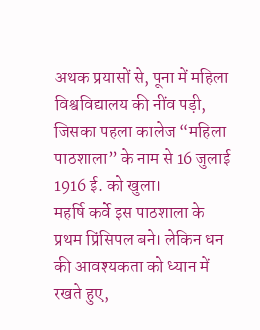अथक प्रयासों से, पूना में महिला विश्वविद्यालय की नींव पड़ी, जिसका पहला कालेज “महिला पाठशाला” के नाम से 16 जुलाई 1916 ई. को खुला।
महर्षि कर्वे इस पाठशाला के प्रथम प्रिंसिपल बने। लेकिन धन की आवश्यकता को ध्यान में रखते हुए,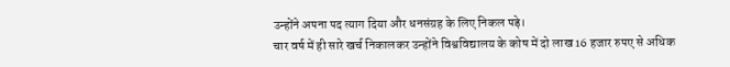उन्होंने अपना पद त्याग दिया और धनसंग्रह के लिए निकल पड़े।
चार वर्ष में ही सारे खर्च निकालकर उन्होंने विश्वविद्यालय के कोष में दो लाख 16 हजार रुपए से अधिक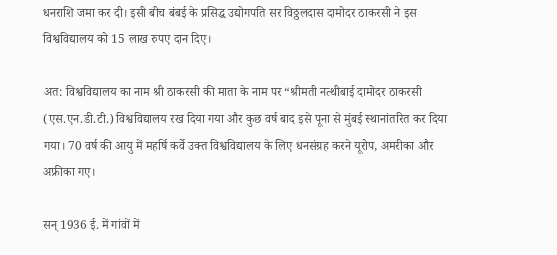धनराशि जमा कर दी। इसी बीच बंबई के प्रसिद्ध उद्योगपति सर विठ्ठलदास दामोदर ठाकरसी ने इस विश्वविद्यालय को 15 लाख रुपए दान दिए।

अत: विश्वविद्यालय का नाम श्री ठाकरसी की माता के नाम पर “श्रीमती नत्थीबाई दामोदर ठाकरसी (एस.एन.डी.टी.) विश्वविद्यालय रख दिया गया और कुछ वर्ष बाद इसे पूना से मुंबई स्थानांतरित कर दिया गया। 70 वर्ष की आयु में महर्षि कर्वे उक्त विश्वविद्यालय के लिए धनसंग्रह करने यूरोप, अमरीका और अफ्रीका गए।

सन् 1936 ई. में गांवों में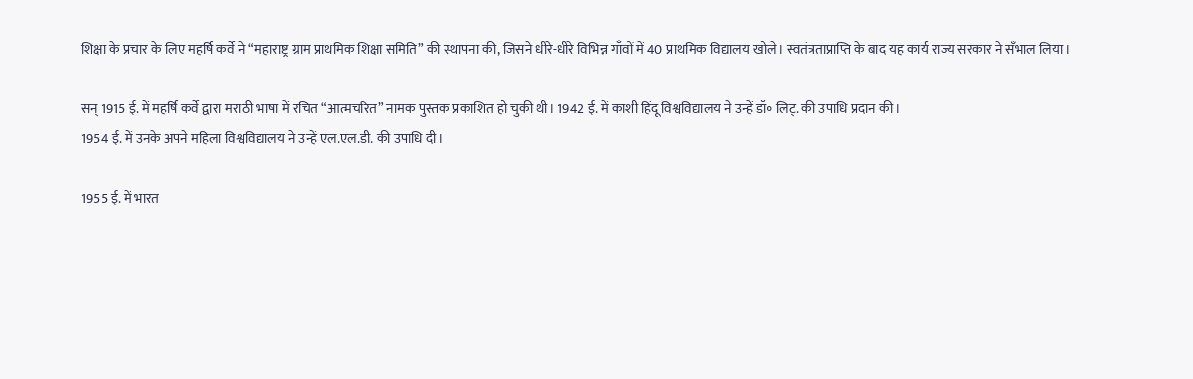शिक्षा के प्रचार के लिए महर्षि कर्वे ने “महाराष्ट्र ग्राम प्राथमिक शिक्षा समिति” की स्थापना की, जिसने धीरे-धीरे विभिन्न गाँवों में 40 प्राथमिक विद्यालय खोले। स्वतंत्रताप्राप्ति के बाद यह कार्य राज्य सरकार ने सँभाल लिया।

सन् 1915 ई. में महर्षि कर्वे द्वारा मराठी भाषा में रचित “आत्मचरित” नामक पुस्तक प्रकाशित हो चुकी थी। 1942 ई. में काशी हिंदू विश्वविद्यालय ने उन्हें डॉ॰ लिट्. की उपाधि प्रदान की।
1954 ई. में उनके अपने महिला विश्वविद्यालय ने उन्हें एल.एल.डी. की उपाधि दी।

1955 ई. में भारत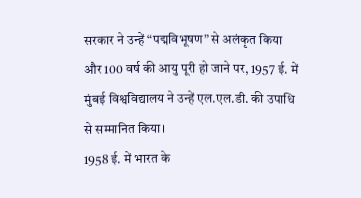सरकार ने उन्हें “पद्मविभूषण” से अलंकृत किया और 100 वर्ष की आयु पूरी हो जाने पर, 1957 ई. में मुंबई विश्वविद्यालय ने उन्हें एल.एल.डी. की उपाधि से सम्मानित किया।
1958 ई. में भारत के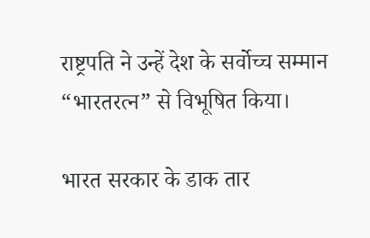राष्ट्रपति ने उन्हें देश के सर्वोच्च सम्मान “भारतरत्न” से विभूषित किया।

भारत सरकार के डाक तार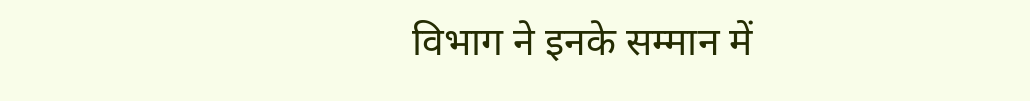विभाग ने इनके सम्मान में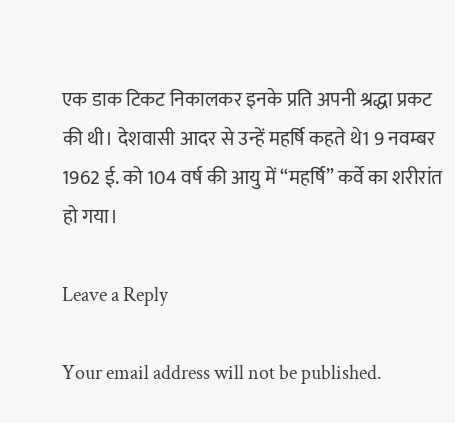एक डाक टिकट निकालकर इनके प्रति अपनी श्रद्धा प्रकट की थी। देशवासी आदर से उन्हें महर्षि कहते थे1 9 नवम्बर 1962 ई. को 104 वर्ष की आयु में “महर्षि” कर्वे का शरीरांत हो गया।

Leave a Reply

Your email address will not be published.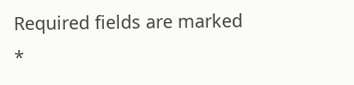Required fields are marked *